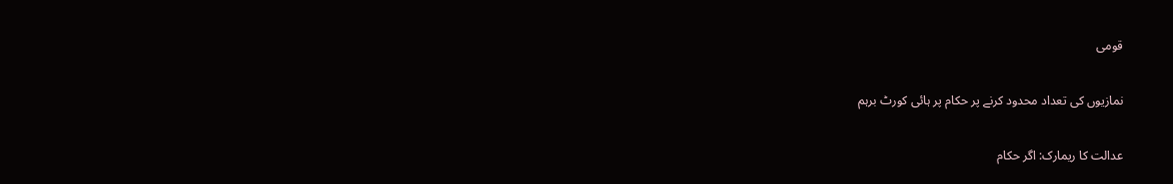قومی

نمازیوں کی تعداد محدود کرنے پر حکام پر ہائی کورٹ برہم

عدالت کا ریمارک: اگر حکام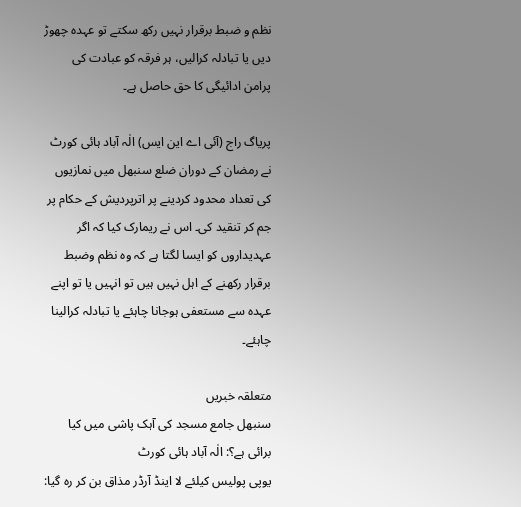نظم و ضبط برقرار نہیں رکھ سکتے تو عہدہ چھوڑ دیں یا تبادلہ کرالیں، ہر فرقہ کو عبادت کی پرامن ادائیگی کا حق حاصل ہے۔

پریاگ راج (آئی اے این ایس) الٰہ آباد ہائی کورٹ نے رمضان کے دوران ضلع سنبھل میں نمازیوں کی تعداد محدود کردینے پر اترپردیش کے حکام پر جم کر تنقید کی۔ اس نے ریمارک کیا کہ اگر عہدیداروں کو ایسا لگتا ہے کہ وہ نظم وضبط برقرار رکھنے کے اہل نہیں ہیں تو انہیں یا تو اپنے عہدہ سے مستعفی ہوجانا چاہئے یا تبادلہ کرالینا چاہئے۔

متعلقہ خبریں
سنبھل جامع مسجد کی آہک پاشی میں کیا برائی ہے؟: الٰہ آباد ہائی کورٹ
یوپی پولیس کیلئے لا اینڈ آرڈر مذاق بن کر رہ گیا: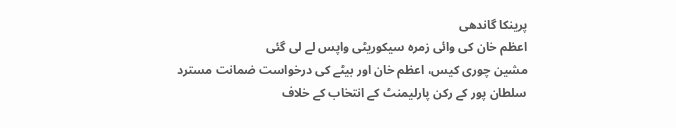پرینکا گاندھی
اعظم خان کی وائی زمرہ سیکوریٹی واپس لے لی گئی
مشین چوری کیس، اعظم خان اور بیٹے کی درخواست ضمانت مسترد
سلطان پور کے رکن پارلیمنٹ کے انتخاب کے خلاف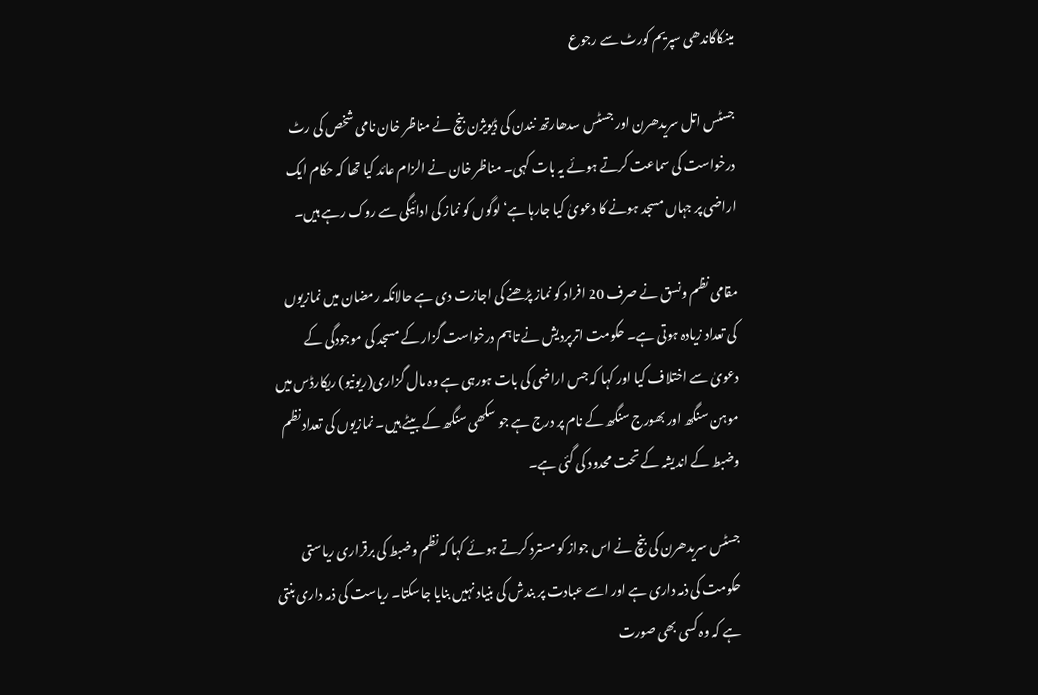مینکاگاندھی سپریم کورٹ سے رجوع

جسٹس اتل سریدھرن اور جسٹس سدھارتھ نندن کی ڈیویژن بنچ نے مناظر خان نامی شخص کی رٹ درخواست کی سماعت کرتے ہوئے یہ بات کہی۔ مناظر خان نے الزام عائد کیا تھا کہ حکام ایک اراضی پر جہاں مسجد ہونے کا دعویٰ کیا جارہا ہے‘ لوگوں کو نماز کی ادائیگی سے روک رہے ہیں۔

مقامی نظم ونسق نے صرف 20 افراد کو نماز پڑھنے کی اجازت دی ہے حالانکہ رمضان میں نمازیوں کی تعداد زیادہ ہوتی ہے۔ حکومت اترپردیش نے تاہم درخواست گزار کے مسجد کی موجودگی کے دعویٰ سے اختلاف کیا اور کہا کہ جس اراضی کی بات ہورہی ہے وہ مال گزاری(ریونیو) ریکارڈس میں موہن سنگھ اور بھورج سنگھ کے نام پر درج ہے جو سکھی سنگھ کے بیٹے ہیں۔ نمازیوں کی تعداد نظم وضبط کے اندیشہ کے تحت محدود کی گئی ہے۔

جسٹس سریدھرن کی بنچ نے اس جواز کو مسترد کرتے ہوئے کہا کہ نظم وضبط کی برقراری ریاستی حکومت کی ذمہ داری ہے اور اسے عبادت پر بندش کی بنیاد نہیں بنایا جاسکتا۔ ریاست کی ذمہ داری بنتی ہے کہ وہ کسی بھی صورت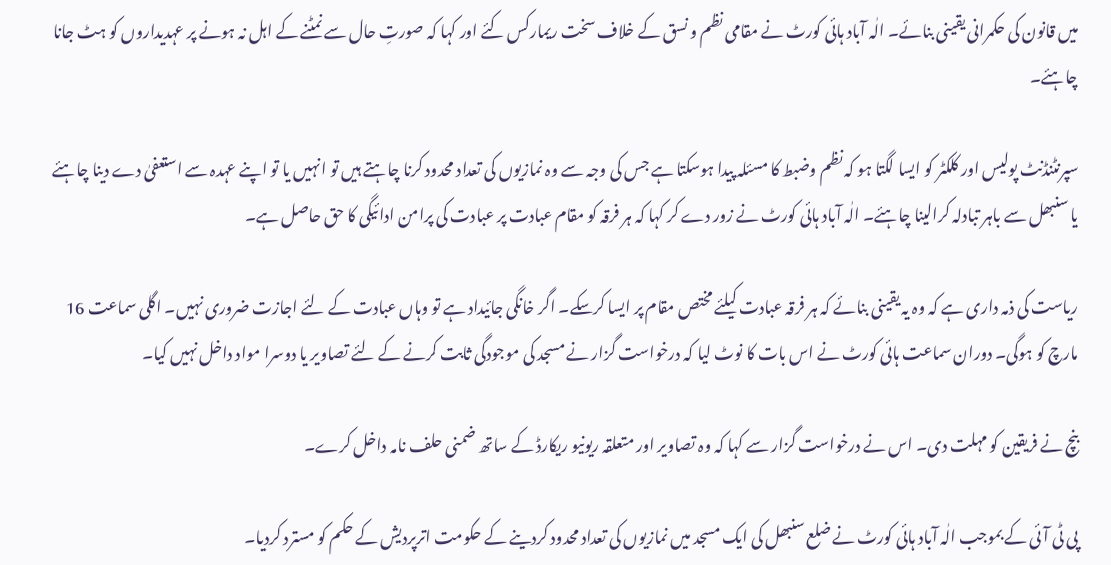میں قانون کی حکمرانی یقینی بنائے۔ الٰہ آباد ہائی کورٹ نے مقامی نظم و نسق کے خلاف سخت ریمارکس کئے اور کہا کہ صورتِ حال سے نمٹنے کے اہل نہ ہونے پر عہدیداروں کو ہٹ جانا چاہئے۔

سپرنٹنڈنٹ پولیس اور کلکٹر کو ایسا لگتا ہو کہ نظم وضبط کا مسئلہ پیدا ہوسکتا ہے جس کی وجہ سے وہ نمازیوں کی تعداد محدود کرنا چاہتے ہیں تو انہیں یا تو اپنے عہدہ سے استعفیٰ دے دینا چاہئے یا سنبھل سے باہر تبادلہ کرالینا چاہئے۔ الٰہ آباد ہائی کورٹ نے زور دے کر کہا کہ ہر فرقہ کو مقام عبادت پر عبادت کی پرامن ادائیگی کا حق حاصل ہے۔

ریاست کی ذمہ داری ہے کہ وہ یہ یقینی بنائے کہ ہر فرقہ عبادت کیلئے مختص مقام پر ایسا کرسکے۔ اگر خانگی جائیداد ہے تو وہاں عبادت کے لئے اجازت ضروری نہیں۔ اگلی سماعت 16 مارچ کو ہوگی۔ دوران سماعت ہائی کورٹ نے اس بات کا نوٹ لیا کہ درخواست گزار نے مسجد کی موجودگی ثابت کرنے کے لئے تصاویر یا دوسرا مواد داخل نہیں کیا۔

بنچ نے فریقین کو مہلت دی۔ اس نے درخواست گزار سے کہا کہ وہ تصاویر اور متعلقہ ریونیو ریکارڈ کے ساتھ ضمنی حلف نامہ داخل کرے۔

پی ٹی آئی کے بموجب الٰہ آباد ہائی کورٹ نے ضلع سنبھل کی ایک مسجد میں نمازیوں کی تعداد محدود کردینے کے حکومت اترپردیش کے حکم کو مسترد کردیا۔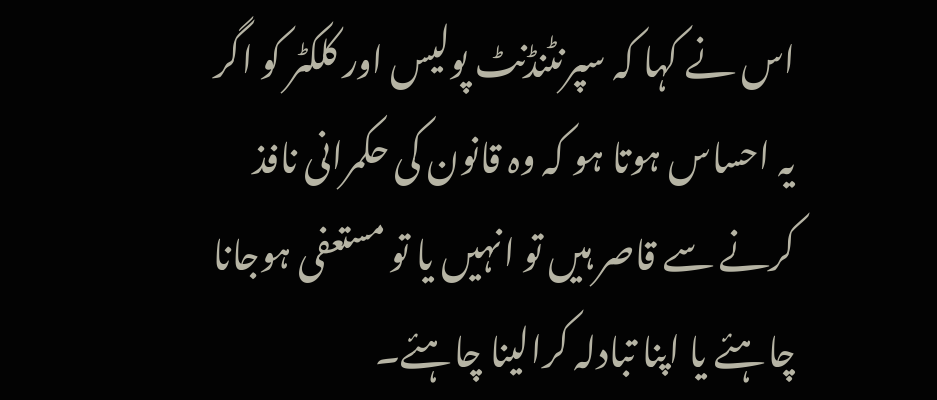اس نے کہا کہ سپرنٹنڈنٹ پولیس اور کلکٹر کو اگر یہ احساس ہوتا ہو کہ وہ قانون کی حکمرانی نافذ کرنے سے قاصر ہیں تو انہیں یا تو مستعفی ہوجانا چاہئے یا اپنا تبادلہ کرالینا چاہئے۔